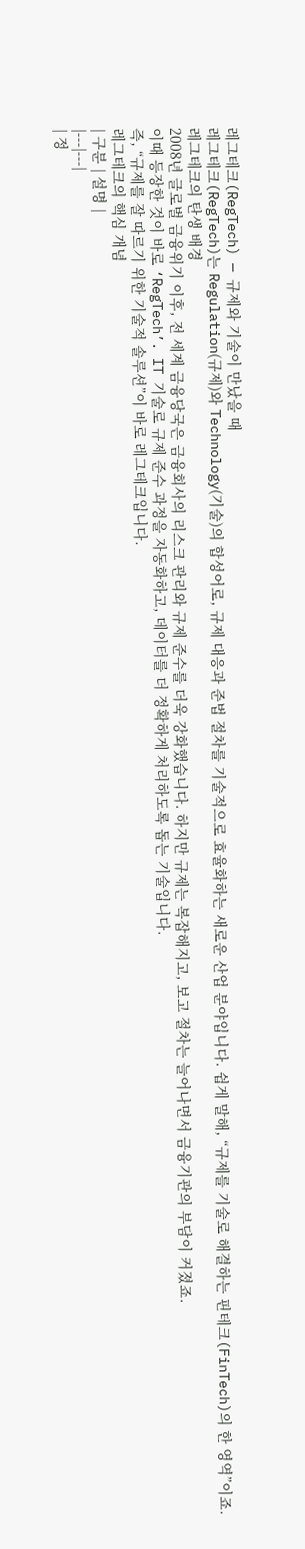레그테크(RegTech) — 규제와 기술이 만났을 때
레그테크(RegTech)는 Regulation(규제)와 Technology(기술)의 합성어로, 규제 대응과 준법 절차를 기술적으로 효율화하는 새로운 산업 분야입니다. 쉽게 말해, “규제를 기술로 해결하는 핀테크(FinTech)의 한 영역”이죠.
레그테크의 탄생 배경
2008년 글로벌 금융위기 이후, 전 세계 금융당국은 금융회사의 리스크 관리와 규제 준수를 더욱 강화했습니다. 하지만 규제는 복잡해지고, 보고 절차는 늘어나면서 금융기관의 부담이 커졌죠.
이때 등장한 것이 바로 ‘RegTech’. IT 기술로 규제 준수 과정을 자동화하고, 데이터를 더 정확하게 처리하도록 돕는 기술입니다.
즉, “규제를 잘 따르기 위한 기술적 솔루션”이 바로 레그테크입니다.
레그테크의 핵심 개념
| 구분 | 설명 |
|---|---|
| 정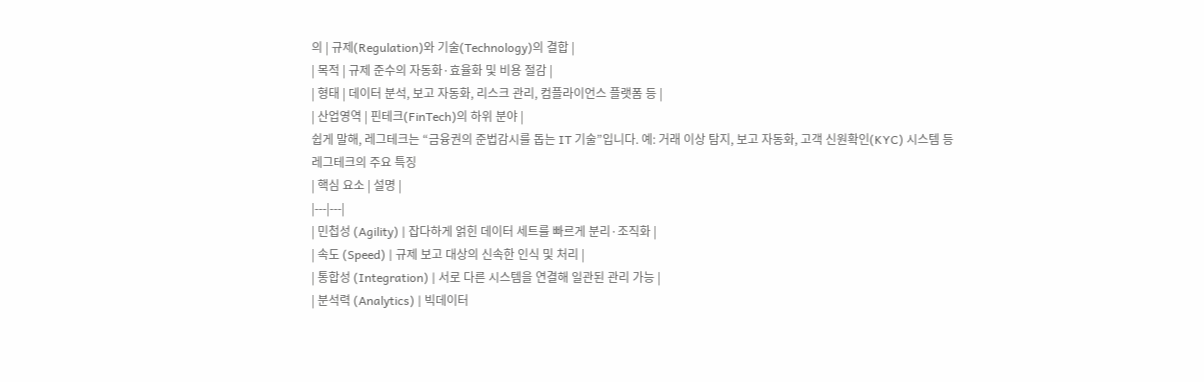의 | 규제(Regulation)와 기술(Technology)의 결합 |
| 목적 | 규제 준수의 자동화·효율화 및 비용 절감 |
| 형태 | 데이터 분석, 보고 자동화, 리스크 관리, 컴플라이언스 플랫폼 등 |
| 산업영역 | 핀테크(FinTech)의 하위 분야 |
쉽게 말해, 레그테크는 “금융권의 준법감시를 돕는 IT 기술”입니다. 예: 거래 이상 탐지, 보고 자동화, 고객 신원확인(KYC) 시스템 등
레그테크의 주요 특징
| 핵심 요소 | 설명 |
|---|---|
| 민첩성 (Agility) | 잡다하게 얽힌 데이터 세트를 빠르게 분리·조직화 |
| 속도 (Speed) | 규제 보고 대상의 신속한 인식 및 처리 |
| 통합성 (Integration) | 서로 다른 시스템을 연결해 일관된 관리 가능 |
| 분석력 (Analytics) | 빅데이터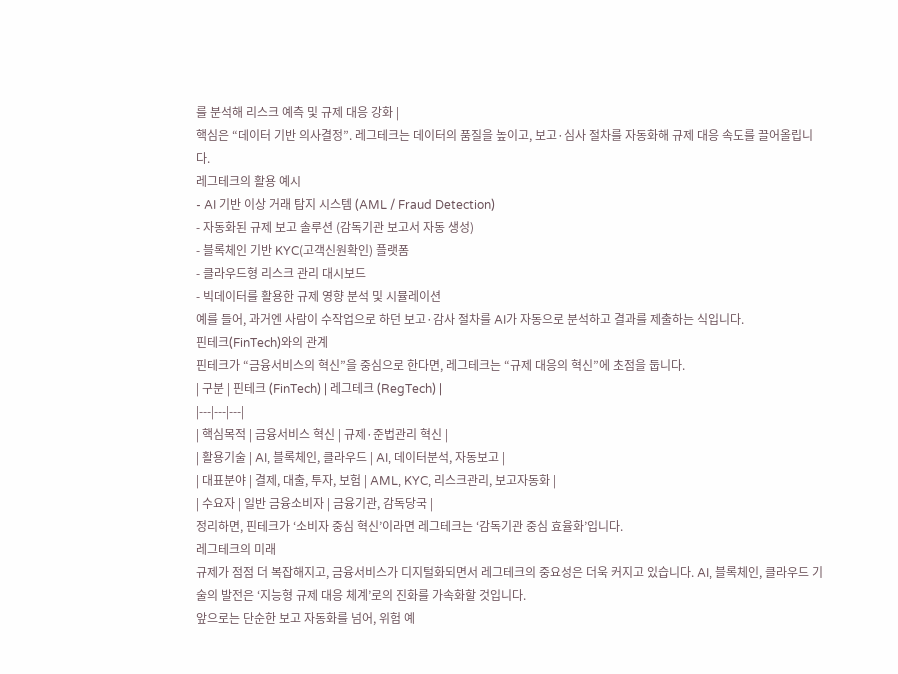를 분석해 리스크 예측 및 규제 대응 강화 |
핵심은 “데이터 기반 의사결정”. 레그테크는 데이터의 품질을 높이고, 보고·심사 절차를 자동화해 규제 대응 속도를 끌어올립니다.
레그테크의 활용 예시
- AI 기반 이상 거래 탐지 시스템 (AML / Fraud Detection)
- 자동화된 규제 보고 솔루션 (감독기관 보고서 자동 생성)
- 블록체인 기반 KYC(고객신원확인) 플랫폼
- 클라우드형 리스크 관리 대시보드
- 빅데이터를 활용한 규제 영향 분석 및 시뮬레이션
예를 들어, 과거엔 사람이 수작업으로 하던 보고·감사 절차를 AI가 자동으로 분석하고 결과를 제출하는 식입니다.
핀테크(FinTech)와의 관계
핀테크가 “금융서비스의 혁신”을 중심으로 한다면, 레그테크는 “규제 대응의 혁신”에 초점을 둡니다.
| 구분 | 핀테크 (FinTech) | 레그테크 (RegTech) |
|---|---|---|
| 핵심목적 | 금융서비스 혁신 | 규제·준법관리 혁신 |
| 활용기술 | AI, 블록체인, 클라우드 | AI, 데이터분석, 자동보고 |
| 대표분야 | 결제, 대출, 투자, 보험 | AML, KYC, 리스크관리, 보고자동화 |
| 수요자 | 일반 금융소비자 | 금융기관, 감독당국 |
정리하면, 핀테크가 ‘소비자 중심 혁신’이라면 레그테크는 ‘감독기관 중심 효율화’입니다.
레그테크의 미래
규제가 점점 더 복잡해지고, 금융서비스가 디지털화되면서 레그테크의 중요성은 더욱 커지고 있습니다. AI, 블록체인, 클라우드 기술의 발전은 ‘지능형 규제 대응 체계’로의 진화를 가속화할 것입니다.
앞으로는 단순한 보고 자동화를 넘어, 위험 예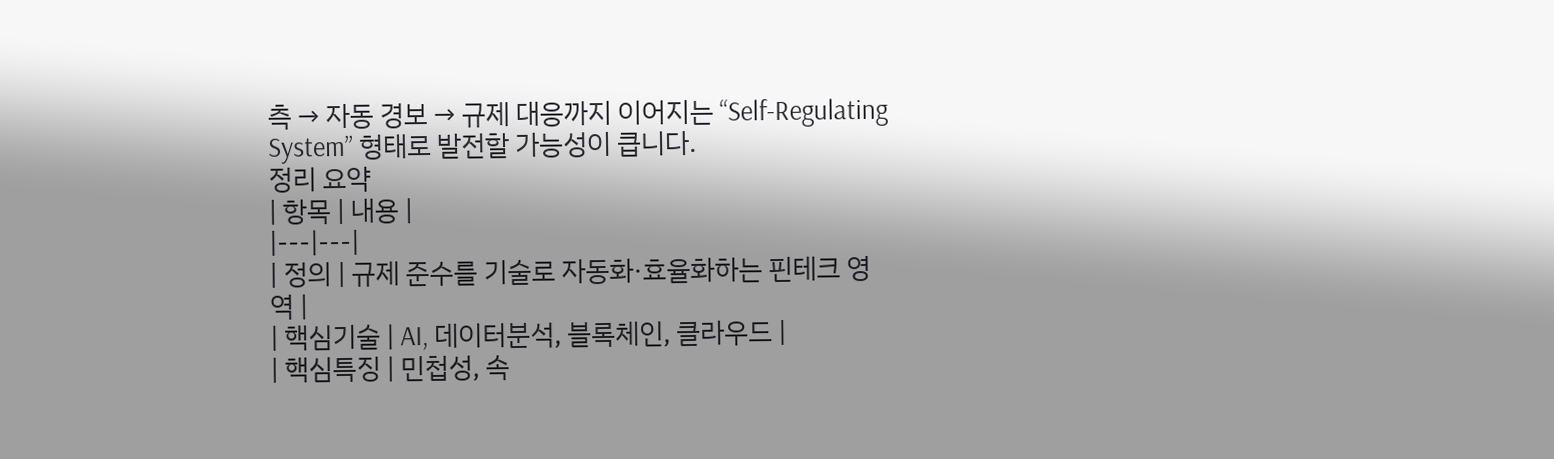측 → 자동 경보 → 규제 대응까지 이어지는 “Self-Regulating System” 형태로 발전할 가능성이 큽니다.
정리 요약
| 항목 | 내용 |
|---|---|
| 정의 | 규제 준수를 기술로 자동화·효율화하는 핀테크 영역 |
| 핵심기술 | AI, 데이터분석, 블록체인, 클라우드 |
| 핵심특징 | 민첩성, 속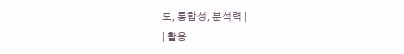도, 통합성, 분석력 |
| 활용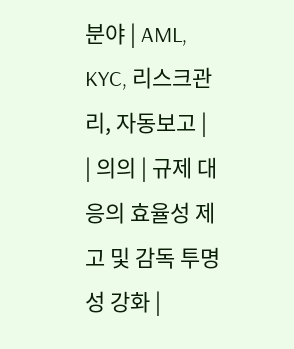분야 | AML, KYC, 리스크관리, 자동보고 |
| 의의 | 규제 대응의 효율성 제고 및 감독 투명성 강화 |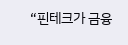“핀테크가 금융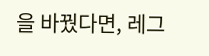을 바꿨다면, 레그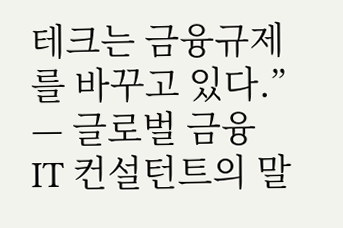테크는 금융규제를 바꾸고 있다.” — 글로벌 금융 IT 컨설턴트의 말